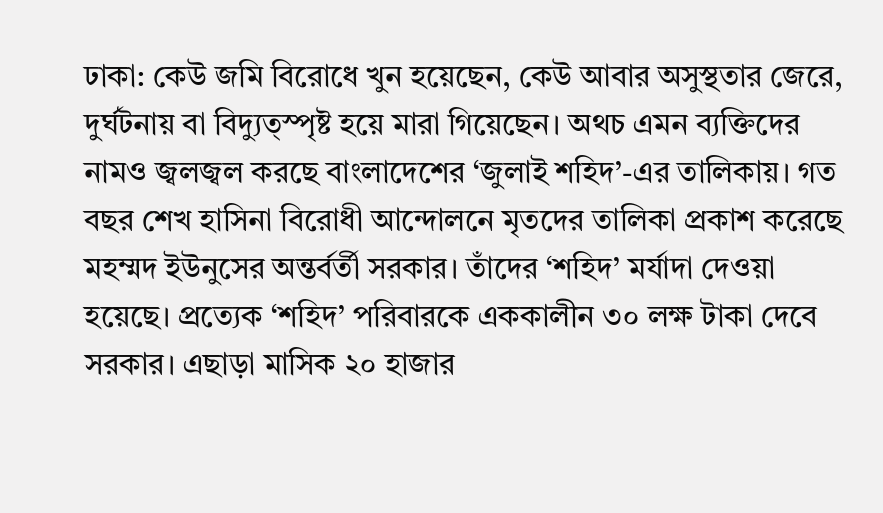ঢাকা: কেউ জমি বিরোধে খুন হয়েছেন, কেউ আবার অসুস্থতার জেরে, দুর্ঘটনায় বা বিদ্যুত্স্পৃষ্ট হয়ে মারা গিয়েছেন। অথচ এমন ব্যক্তিদের নামও জ্বলজ্বল করছে বাংলাদেশের ‘জুলাই শহিদ’-এর তালিকায়। গত বছর শেখ হাসিনা বিরোধী আন্দোলনে মৃতদের তালিকা প্রকাশ করেছে মহম্মদ ইউনুসের অন্তর্বর্তী সরকার। তাঁদের ‘শহিদ’ মর্যাদা দেওয়া হয়েছে। প্রত্যেক ‘শহিদ’ পরিবারকে এককালীন ৩০ লক্ষ টাকা দেবে সরকার। এছাড়া মাসিক ২০ হাজার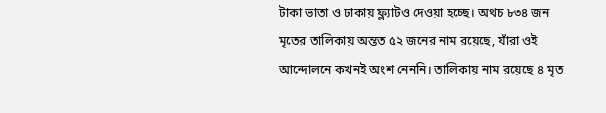টাকা ভাতা ও ঢাকায় ফ্ল্যাটও দেওয়া হচ্ছে। অথচ ৮৩৪ জন মৃতের তালিকায় অন্তত ৫২ জনের নাম রয়েছে, যাঁরা ওই আন্দোলনে কখনই অংশ নেননি। তালিকায় নাম রয়েছে ৪ মৃত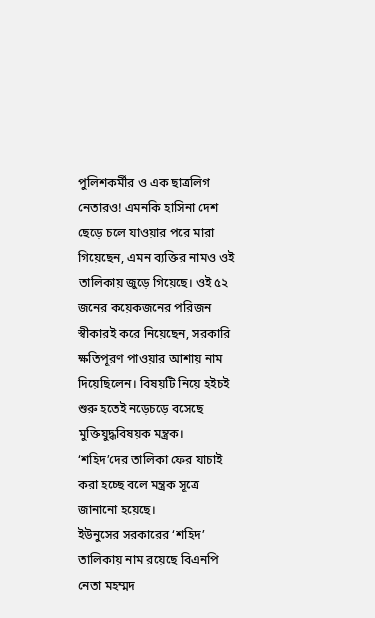পুলিশকর্মীর ও এক ছাত্রলিগ নেতারও! এমনকি হাসিনা দেশ ছেড়ে চলে যাওয়ার পরে মারা গিয়েছেন, এমন ব্যক্তির নামও ওই তালিকায় জুড়ে গিয়েছে। ওই ৫২ জনের কয়েকজনের পরিজন স্বীকারই করে নিয়েছেন, সরকারি ক্ষতিপূরণ পাওয়ার আশায় নাম দিয়েছিলেন। বিষয়টি নিয়ে হইচই শুরু হতেই নড়েচড়ে বসেছে মুক্তিযুদ্ধবিষয়ক মন্ত্রক। ‘শহিদ’দের তালিকা ফের যাচাই করা হচ্ছে বলে মন্ত্রক সূত্রে জানানো হয়েছে।
ইউনুসের সরকারের ‘শহিদ’ তালিকায় নাম রয়েছে বিএনপি নেতা মহম্মদ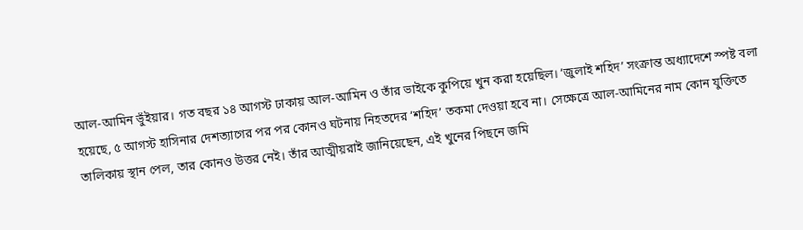আল-আমিন ভুঁইয়ার। গত বছর ১৪ আগস্ট ঢাকায় আল-আমিন ও তাঁর ভাইকে কুপিয়ে খুন করা হয়েছিল। ‘জুলাই শহিদ’ সংক্রান্ত অধ্যাদেশে স্পষ্ট বলা হয়েছে, ৫ আগস্ট হাসিনার দেশত্যাগের পর পর কোনও ঘটনায় নিহতদের ‘শহিদ’ তকমা দেওয়া হবে না। সেক্ষেত্রে আল-আমিনের নাম কোন যুক্তিতে তালিকায় স্থান পেল, তার কোনও উত্তর নেই। তাঁর আত্মীয়রাই জানিয়েছেন, এই খুনের পিছনে জমি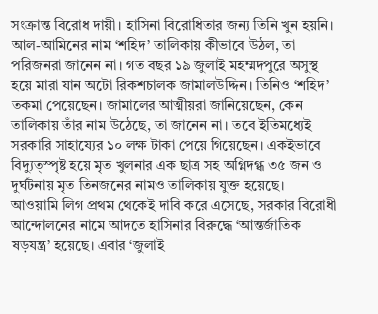সংক্রান্ত বিরোধ দায়ী। হাসিনা বিরোধিতার জন্য তিনি খুন হয়নি। আল-আমিনের নাম ‘শহিদ’ তালিকায় কীভাবে উঠল, তা পরিজনরা জানেন না। গত বছর ১৯ জুলাই মহম্মদপুরে অসুস্থ হয়ে মারা যান অটো রিকশচালক জামালউদ্দিন। তিনিও ‘শহিদ’ তকমা পেয়েছেন। জামালের আত্মীয়রা জানিয়েছেন, কেন তালিকায় তাঁর নাম উঠেছে, তা জানেন না। তবে ইতিমধ্যেই সরকারি সাহায্যের ১০ লক্ষ টাকা পেয়ে গিয়েছেন। একইভাবে বিদ্যুত্স্পৃষ্ট হয়ে মৃত খুলনার এক ছাত্র সহ অগ্নিদগ্ধ ৩৫ জন ও দুর্ঘটনায় মৃত তিনজনের নামও তালিকায় যুক্ত হয়েছে।
আওয়ামি লিগ প্রথম থেকেই দাবি করে এসেছে, সরকার বিরোধী আন্দোলনের নামে আদতে হাসিনার বিরুদ্ধে ‘আন্তর্জাতিক ষড়যন্ত্র’ হয়েছে। এবার ‘জুলাই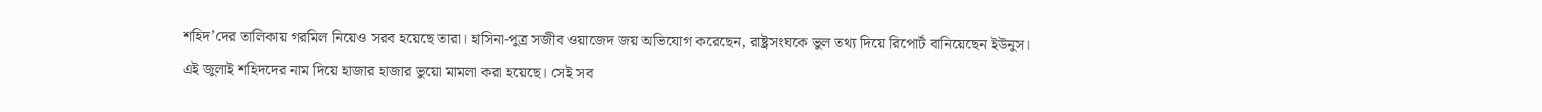শহিদ’দের তালিকায় গরমিল নিয়েও সরব হয়েছে তারা। হাসিনা-পুত্র সজীব ওয়াজেদ জয় অভিযোগ করেছেন, রাষ্ট্রসংঘকে ভুল তথ্য দিয়ে রিপোর্ট বানিয়েছেন ইউনুস। এই জুলাই শহিদদের নাম দিয়ে হাজার হাজার ভুয়ো মামলা করা হয়েছে। সেই সব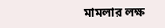মামলার লক্ষ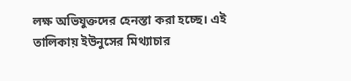লক্ষ অভিযুক্তদের হেনস্তা করা হচ্ছে। এই তালিকায় ইউনুসের মিথ্যাচার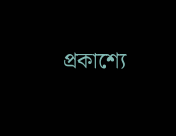প্রকাশ্যে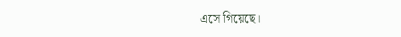এসে গিয়েছে।